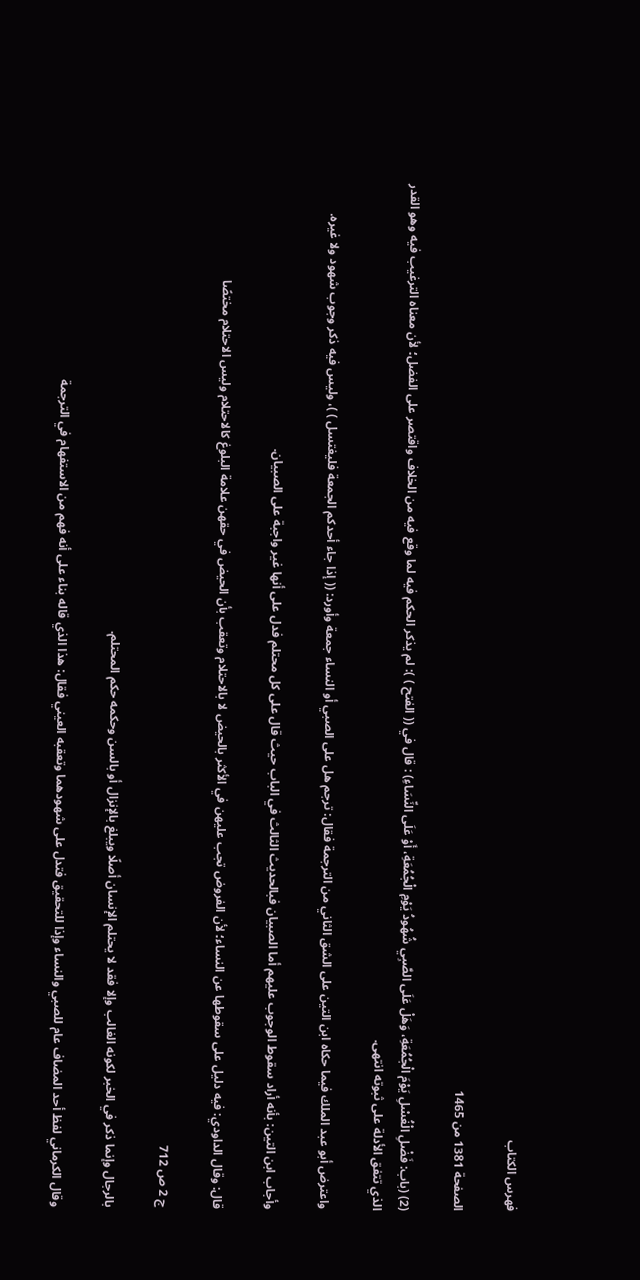فهرس الكتاب

الصفحة 1381 من 1465

(2) (باب: فَضْلِ الْغُسْلِ يَوْمَ الْجُمُعَةِ، وَهَلْ عَلَى الصَّبِي شُهُودُ يَوْمِ الْجُمُعَةِ، أَوْ عَلَى النِّسَاءِ) : قال في (( الفتح ) ): لم يذكر الحكم فيه لما وقع فيه من الخلاف واقتصر على الفضل؛ لأن معناه الترغيب فيه وهو القدر الذي تتفق الأدلة على ثبوته انتهى.

واعترض أبو عبد الملك فيما حكاه ابن التين على الشق الثاني من الترجمة فقال: ترجم هل على الصبي أو النساء جمعة وأورد: (( إذا جاء أحدكم الجمعة فليغتسل ) )، وليس فيه ذكر وجوب شهود ولا غيره.

وأجاب ابن التين: بأنه أراد سقوط الوجوب عليهم أما الصبيان فبالحديث الثالث في الباب حيث قال على كل محتلم فدل على أنها غير واجبة على الصبيان.

قال: وقال الداودي: فيه دليل على سقوطها عن النساء؛ لأن الفروض تجب عليهن في الأكثر بالحيض لا بالاحتلام وتعقب بأن الحيض في حقهن علامة البلوغ كالاحتلام وليس الاحتلام مختصًا

ج 2 ص 712

بالرجال وإنما ذكر في الخبر لكونه الغالب وإلا فقد لا يحتلم الإنسان أصلًا ويبلغ بالإنزال أو بالسن وحكمه حكم المحتلم.

وقال الكرماني لفظ أحد المضاف عام للصبي والنساء وإذا للتحقيق فتدل على شهودهما وتعقبه العيني فقال: هذا الذي قاله بناء على أنه فهم من الاستفهام في الترجمة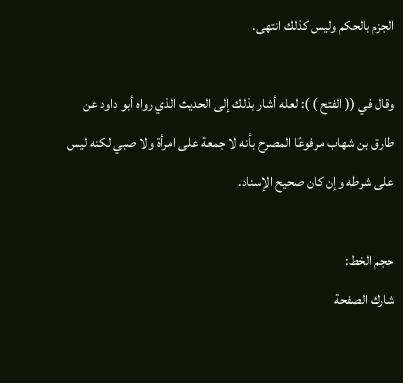الجزم بالحكم وليس كذلك انتهى.

وقال في (( الفتح ) ): لعله أشار بذلك إلى الحديث الذي رواه أبو داود عن طارق بن شهاب مرفوعًا المصرح بأنه لا جمعة على امرأة ولا صبي لكنه ليس على شرطه وإن كان صحيح الإسناد.

حجم الخط:
شارك الصفحة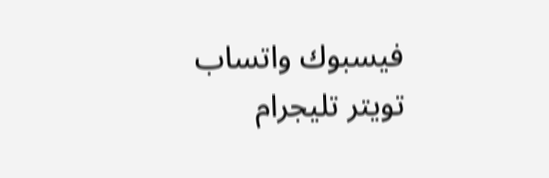فيسبوك واتساب تويتر تليجرام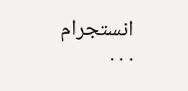انستجرام
. . .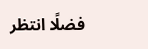فضلًا انتظر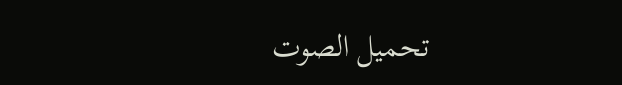تحميل الصوت